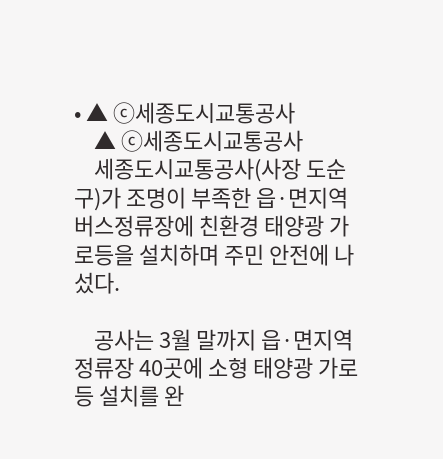• ▲ ⓒ세종도시교통공사
    ▲ ⓒ세종도시교통공사
    세종도시교통공사(사장 도순구)가 조명이 부족한 읍·면지역 버스정류장에 친환경 태양광 가로등을 설치하며 주민 안전에 나섰다.

    공사는 3월 말까지 읍·면지역 정류장 40곳에 소형 태양광 가로등 설치를 완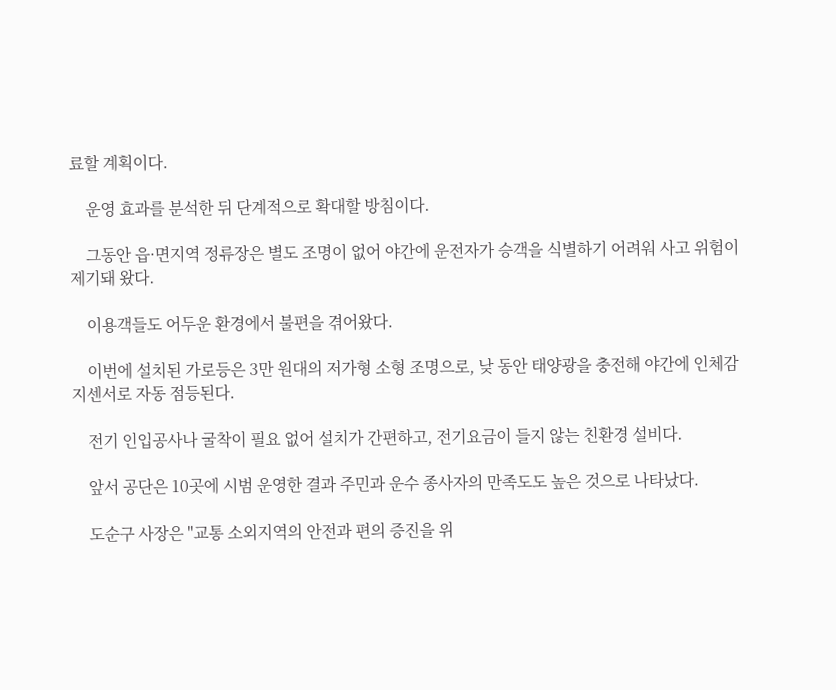료할 계획이다.

    운영 효과를 분석한 뒤 단계적으로 확대할 방침이다.

    그동안 읍·면지역 정류장은 별도 조명이 없어 야간에 운전자가 승객을 식별하기 어려워 사고 위험이 제기돼 왔다.

    이용객들도 어두운 환경에서 불편을 겪어왔다.

    이번에 설치된 가로등은 3만 원대의 저가형 소형 조명으로, 낮 동안 태양광을 충전해 야간에 인체감지센서로 자동 점등된다.

    전기 인입공사나 굴착이 필요 없어 설치가 간편하고, 전기요금이 들지 않는 친환경 설비다.

    앞서 공단은 10곳에 시범 운영한 결과 주민과 운수 종사자의 만족도도 높은 것으로 나타났다.

    도순구 사장은 "교통 소외지역의 안전과 편의 증진을 위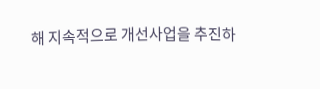해 지속적으로 개선사업을 추진하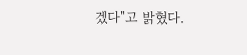겠다"고 밝혔다.